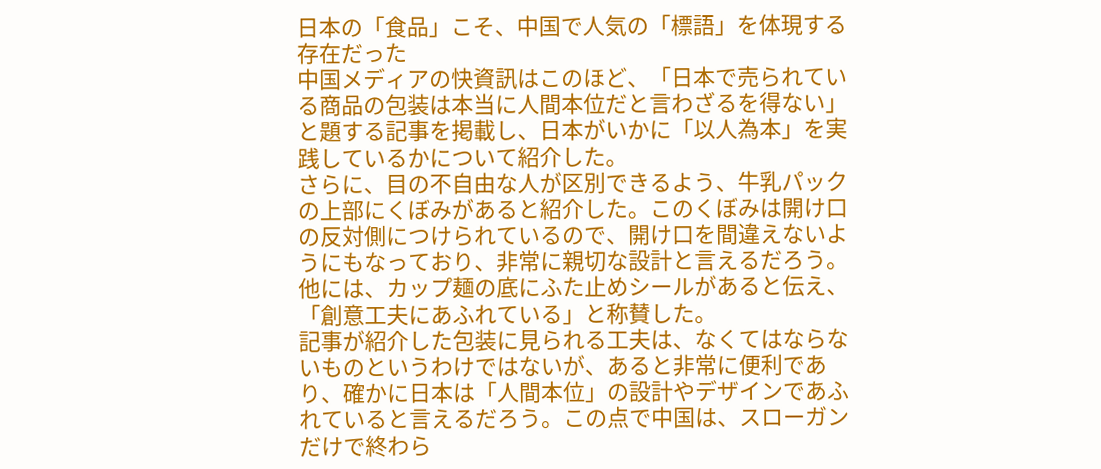日本の「食品」こそ、中国で人気の「標語」を体現する存在だった
中国メディアの快資訊はこのほど、「日本で売られている商品の包装は本当に人間本位だと言わざるを得ない」と題する記事を掲載し、日本がいかに「以人為本」を実践しているかについて紹介した。
さらに、目の不自由な人が区別できるよう、牛乳パックの上部にくぼみがあると紹介した。このくぼみは開け口の反対側につけられているので、開け口を間違えないようにもなっており、非常に親切な設計と言えるだろう。他には、カップ麺の底にふた止めシールがあると伝え、「創意工夫にあふれている」と称賛した。
記事が紹介した包装に見られる工夫は、なくてはならないものというわけではないが、あると非常に便利であり、確かに日本は「人間本位」の設計やデザインであふれていると言えるだろう。この点で中国は、スローガンだけで終わら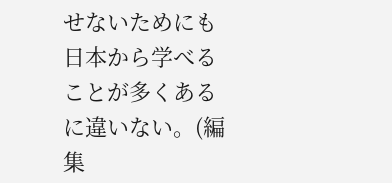せないためにも日本から学べることが多くあるに違いない。(編集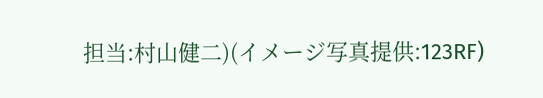担当:村山健二)(イメージ写真提供:123RF)